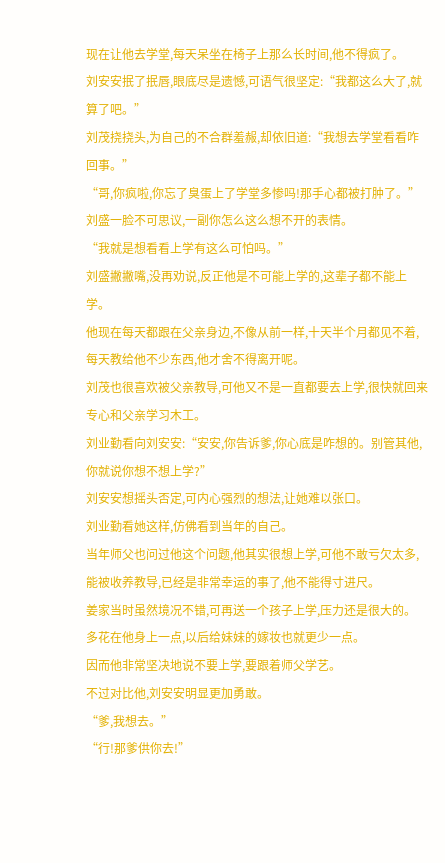现在让他去学堂,每天呆坐在椅子上那么长时间,他不得疯了。
刘安安抿了抿唇,眼底尽是遗憾,可语气很坚定:“我都这么大了,就算了吧。”
刘茂挠挠头,为自己的不合群羞赧,却依旧道:“我想去学堂看看咋回事。”
“哥,你疯啦,你忘了臭蛋上了学堂多惨吗!那手心都被打肿了。”刘盛一脸不可思议,一副你怎么这么想不开的表情。
“我就是想看看上学有这么可怕吗。”
刘盛撇撇嘴,没再劝说,反正他是不可能上学的,这辈子都不能上学。
他现在每天都跟在父亲身边,不像从前一样,十天半个月都见不着,每天教给他不少东西,他才舍不得离开呢。
刘茂也很喜欢被父亲教导,可他又不是一直都要去上学,很快就回来专心和父亲学习木工。
刘业勤看向刘安安:“安安,你告诉爹,你心底是咋想的。别管其他,你就说你想不想上学?”
刘安安想摇头否定,可内心强烈的想法,让她难以张口。
刘业勤看她这样,仿佛看到当年的自己。
当年师父也问过他这个问题,他其实很想上学,可他不敢亏欠太多,能被收养教导,已经是非常幸运的事了,他不能得寸进尺。
姜家当时虽然境况不错,可再送一个孩子上学,压力还是很大的。
多花在他身上一点,以后给妹妹的嫁妆也就更少一点。
因而他非常坚决地说不要上学,要跟着师父学艺。
不过对比他,刘安安明显更加勇敢。
“爹,我想去。”
“行!那爹供你去!”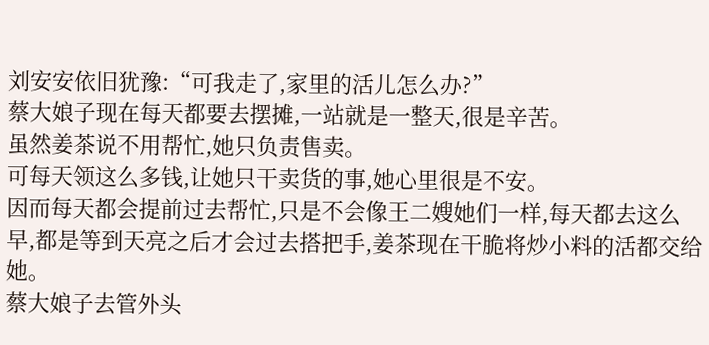刘安安依旧犹豫:“可我走了,家里的活儿怎么办?”
蔡大娘子现在每天都要去摆摊,一站就是一整天,很是辛苦。
虽然姜茶说不用帮忙,她只负责售卖。
可每天领这么多钱,让她只干卖货的事,她心里很是不安。
因而每天都会提前过去帮忙,只是不会像王二嫂她们一样,每天都去这么早,都是等到天亮之后才会过去搭把手,姜茶现在干脆将炒小料的活都交给她。
蔡大娘子去管外头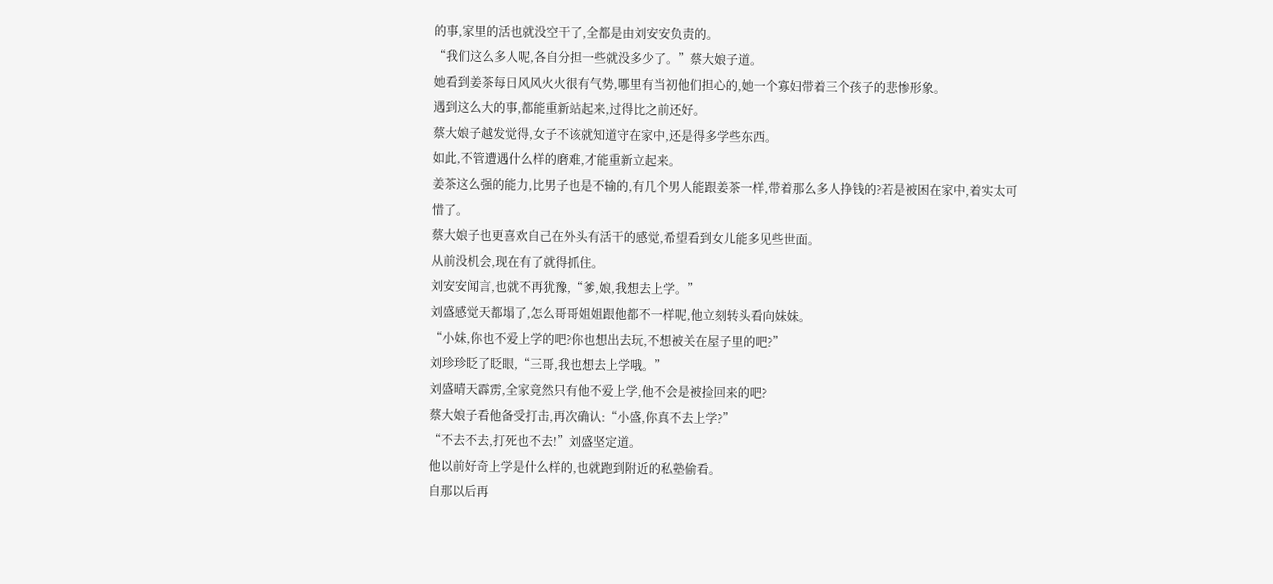的事,家里的活也就没空干了,全都是由刘安安负责的。
“我们这么多人呢,各自分担一些就没多少了。”蔡大娘子道。
她看到姜茶每日风风火火很有气势,哪里有当初他们担心的,她一个寡妇带着三个孩子的悲惨形象。
遇到这么大的事,都能重新站起来,过得比之前还好。
蔡大娘子越发觉得,女子不该就知道守在家中,还是得多学些东西。
如此,不管遭遇什么样的磨难,才能重新立起来。
姜茶这么强的能力,比男子也是不输的,有几个男人能跟姜茶一样,带着那么多人挣钱的?若是被困在家中,着实太可惜了。
蔡大娘子也更喜欢自己在外头有活干的感觉,希望看到女儿能多见些世面。
从前没机会,现在有了就得抓住。
刘安安闻言,也就不再犹豫,“爹,娘,我想去上学。”
刘盛感觉天都塌了,怎么哥哥姐姐跟他都不一样呢,他立刻转头看向妹妹。
“小妹,你也不爱上学的吧?你也想出去玩,不想被关在屋子里的吧?”
刘珍珍眨了眨眼,“三哥,我也想去上学哦。”
刘盛晴天霹雳,全家竟然只有他不爱上学,他不会是被捡回来的吧?
蔡大娘子看他备受打击,再次确认:“小盛,你真不去上学?”
“不去不去,打死也不去!”刘盛坚定道。
他以前好奇上学是什么样的,也就跑到附近的私塾偷看。
自那以后再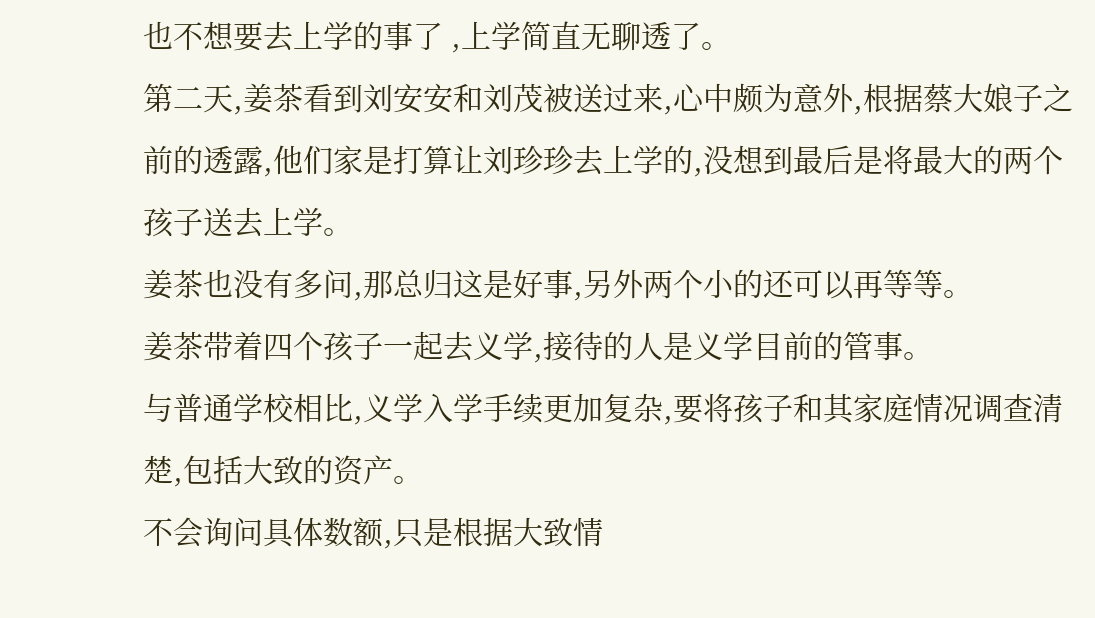也不想要去上学的事了 ,上学简直无聊透了。
第二天,姜茶看到刘安安和刘茂被送过来,心中颇为意外,根据蔡大娘子之前的透露,他们家是打算让刘珍珍去上学的,没想到最后是将最大的两个孩子送去上学。
姜茶也没有多问,那总归这是好事,另外两个小的还可以再等等。
姜茶带着四个孩子一起去义学,接待的人是义学目前的管事。
与普通学校相比,义学入学手续更加复杂,要将孩子和其家庭情况调查清楚,包括大致的资产。
不会询问具体数额,只是根据大致情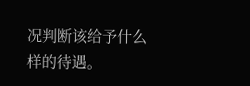况判断该给予什么样的待遇。